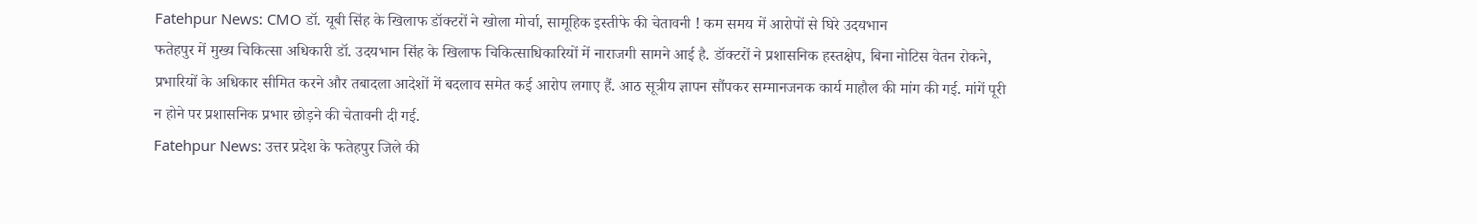Fatehpur News: CMO डॉ. यूबी सिंह के खिलाफ डॉक्टरों ने खोला मोर्चा, सामूहिक इस्तीफे की चेतावनी ! कम समय में आरोपों से घिरे उदयभान
फतेहपुर में मुख्य चिकित्सा अधिकारी डॉ. उदयभान सिंह के खिलाफ चिकित्साधिकारियों में नाराजगी सामने आई है. डॉक्टरों ने प्रशासनिक हस्तक्षेप, बिना नोटिस वेतन रोकने, प्रभारियों के अधिकार सीमित करने और तबादला आदेशों में बदलाव समेत कई आरोप लगाए हैं. आठ सूत्रीय ज्ञापन सौंपकर सम्मानजनक कार्य माहौल की मांग की गई. मांगें पूरी न होने पर प्रशासनिक प्रभार छोड़ने की चेतावनी दी गई.
Fatehpur News: उत्तर प्रदेश के फतेहपुर जिले की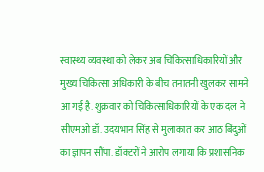स्वास्थ्य व्यवस्था को लेकर अब चिकित्साधिकारियों और मुख्य चिकित्सा अधिकारी के बीच तनातनी खुलकर सामने आ गई है. शुक्रवार को चिकित्साधिकारियों के एक दल ने सीएमओ डॉ. उदयभान सिंह से मुलाकात कर आठ बिंदुओं का ज्ञापन सौंपा. डॉक्टरों ने आरोप लगाया कि प्रशासनिक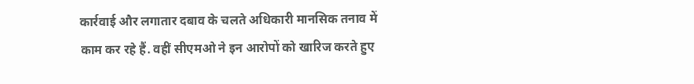कार्रवाई और लगातार दबाव के चलते अधिकारी मानसिक तनाव में काम कर रहे हैं. वहीं सीएमओ ने इन आरोपों को खारिज करते हुए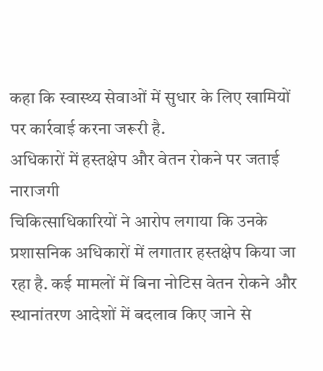कहा कि स्वास्थ्य सेवाओं में सुधार के लिए खामियों पर कार्रवाई करना जरूरी है.
अधिकारों में हस्तक्षेप और वेतन रोकने पर जताई नाराजगी
चिकित्साधिकारियों ने आरोप लगाया कि उनके प्रशासनिक अधिकारों में लगातार हस्तक्षेप किया जा रहा है. कई मामलों में बिना नोटिस वेतन रोकने और स्थानांतरण आदेशों में बदलाव किए जाने से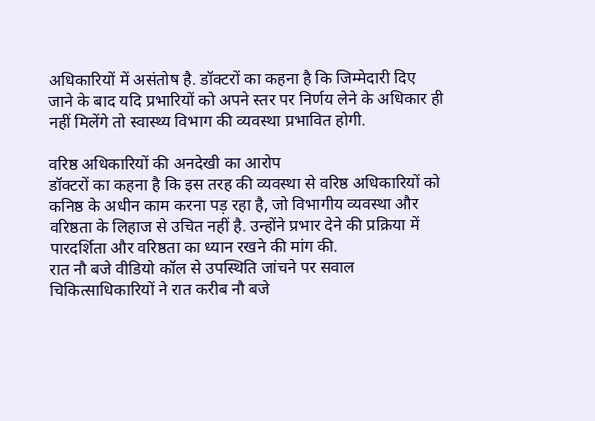अधिकारियों में असंतोष है. डॉक्टरों का कहना है कि जिम्मेदारी दिए जाने के बाद यदि प्रभारियों को अपने स्तर पर निर्णय लेने के अधिकार ही नहीं मिलेंगे तो स्वास्थ्य विभाग की व्यवस्था प्रभावित होगी.

वरिष्ठ अधिकारियों की अनदेखी का आरोप
डॉक्टरों का कहना है कि इस तरह की व्यवस्था से वरिष्ठ अधिकारियों को कनिष्ठ के अधीन काम करना पड़ रहा है, जो विभागीय व्यवस्था और वरिष्ठता के लिहाज से उचित नहीं है. उन्होंने प्रभार देने की प्रक्रिया में पारदर्शिता और वरिष्ठता का ध्यान रखने की मांग की.
रात नौ बजे वीडियो कॉल से उपस्थिति जांचने पर सवाल
चिकित्साधिकारियों ने रात करीब नौ बजे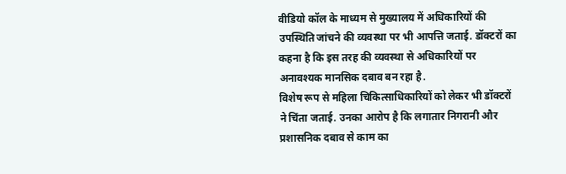वीडियो कॉल के माध्यम से मुख्यालय में अधिकारियों की उपस्थिति जांचने की व्यवस्था पर भी आपत्ति जताई. डॉक्टरों का कहना है कि इस तरह की व्यवस्था से अधिकारियों पर अनावश्यक मानसिक दबाव बन रहा है.
विशेष रूप से महिला चिकित्साधिकारियों को लेकर भी डॉक्टरों ने चिंता जताई. उनका आरोप है कि लगातार निगरानी और प्रशासनिक दबाव से काम का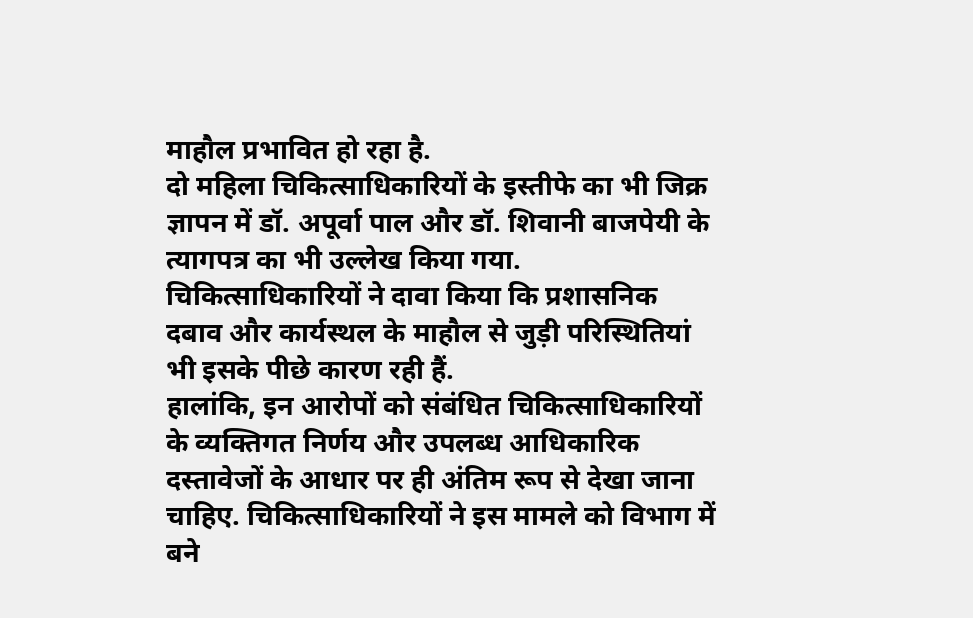माहौल प्रभावित हो रहा है.
दो महिला चिकित्साधिकारियों के इस्तीफे का भी जिक्र
ज्ञापन में डॉ. अपूर्वा पाल और डॉ. शिवानी बाजपेयी के त्यागपत्र का भी उल्लेख किया गया. चिकित्साधिकारियों ने दावा किया कि प्रशासनिक दबाव और कार्यस्थल के माहौल से जुड़ी परिस्थितियां भी इसके पीछे कारण रही हैं.
हालांकि, इन आरोपों को संबंधित चिकित्साधिकारियों के व्यक्तिगत निर्णय और उपलब्ध आधिकारिक दस्तावेजों के आधार पर ही अंतिम रूप से देखा जाना चाहिए. चिकित्साधिकारियों ने इस मामले को विभाग में बने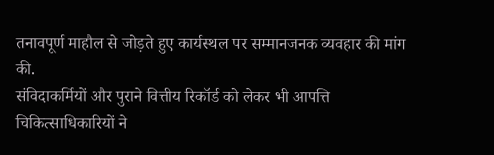तनावपूर्ण माहौल से जोड़ते हुए कार्यस्थल पर सम्मानजनक व्यवहार की मांग की.
संविदाकर्मियों और पुराने वित्तीय रिकॉर्ड को लेकर भी आपत्ति
चिकित्साधिकारियों ने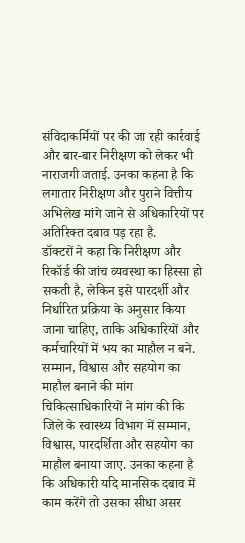संविदाकर्मियों पर की जा रही कार्रवाई और बार-बार निरीक्षण को लेकर भी नाराजगी जताई. उनका कहना है कि लगातार निरीक्षण और पुराने वित्तीय अभिलेख मांगे जाने से अधिकारियों पर अतिरिक्त दबाव पड़ रहा है.
डॉक्टरों ने कहा कि निरीक्षण और रिकॉर्ड की जांच व्यवस्था का हिस्सा हो सकती है, लेकिन इसे पारदर्शी और निर्धारित प्रक्रिया के अनुसार किया जाना चाहिए, ताकि अधिकारियों और कर्मचारियों में भय का माहौल न बने.
सम्मान, विश्वास और सहयोग का माहौल बनाने की मांग
चिकित्साधिकारियों ने मांग की कि जिले के स्वास्थ्य विभाग में सम्मान, विश्वास, पारदर्शिता और सहयोग का माहौल बनाया जाए. उनका कहना है कि अधिकारी यदि मानसिक दबाव में काम करेंगे तो उसका सीधा असर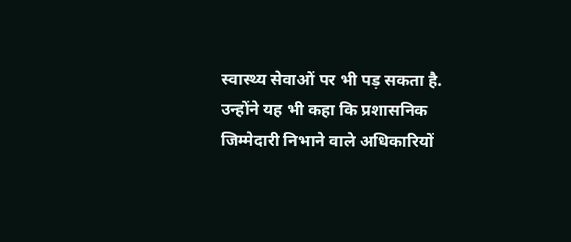स्वास्थ्य सेवाओं पर भी पड़ सकता है.
उन्होंने यह भी कहा कि प्रशासनिक जिम्मेदारी निभाने वाले अधिकारियों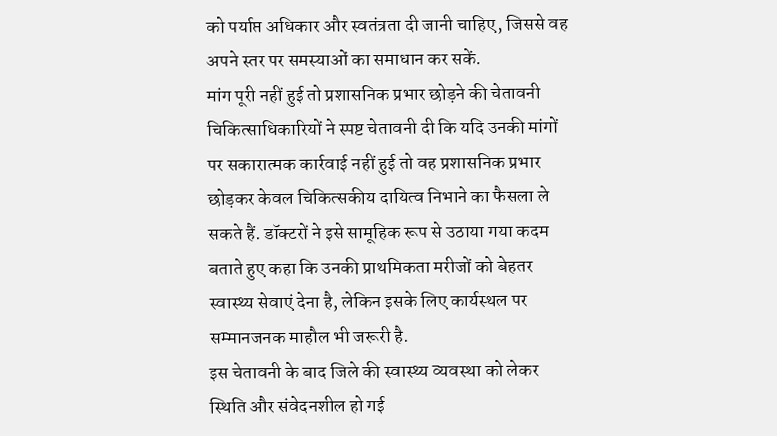को पर्याप्त अधिकार और स्वतंत्रता दी जानी चाहिए, जिससे वह अपने स्तर पर समस्याओं का समाधान कर सकें.
मांग पूरी नहीं हुई तो प्रशासनिक प्रभार छोड़ने की चेतावनी
चिकित्साधिकारियों ने स्पष्ट चेतावनी दी कि यदि उनकी मांगों पर सकारात्मक कार्रवाई नहीं हुई तो वह प्रशासनिक प्रभार छोड़कर केवल चिकित्सकीय दायित्व निभाने का फैसला ले सकते हैं. डॉक्टरों ने इसे सामूहिक रूप से उठाया गया कदम बताते हुए कहा कि उनकी प्राथमिकता मरीजों को बेहतर स्वास्थ्य सेवाएं देना है, लेकिन इसके लिए कार्यस्थल पर सम्मानजनक माहौल भी जरूरी है.
इस चेतावनी के बाद जिले की स्वास्थ्य व्यवस्था को लेकर स्थिति और संवेदनशील हो गई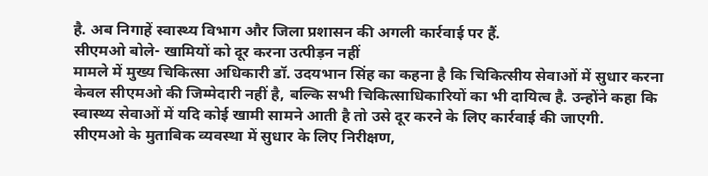है. अब निगाहें स्वास्थ्य विभाग और जिला प्रशासन की अगली कार्रवाई पर हैं.
सीएमओ बोले- खामियों को दूर करना उत्पीड़न नहीं
मामले में मुख्य चिकित्सा अधिकारी डॉ. उदयभान सिंह का कहना है कि चिकित्सीय सेवाओं में सुधार करना केवल सीएमओ की जिम्मेदारी नहीं है, बल्कि सभी चिकित्साधिकारियों का भी दायित्व है. उन्होंने कहा कि स्वास्थ्य सेवाओं में यदि कोई खामी सामने आती है तो उसे दूर करने के लिए कार्रवाई की जाएगी.
सीएमओ के मुताबिक व्यवस्था में सुधार के लिए निरीक्षण,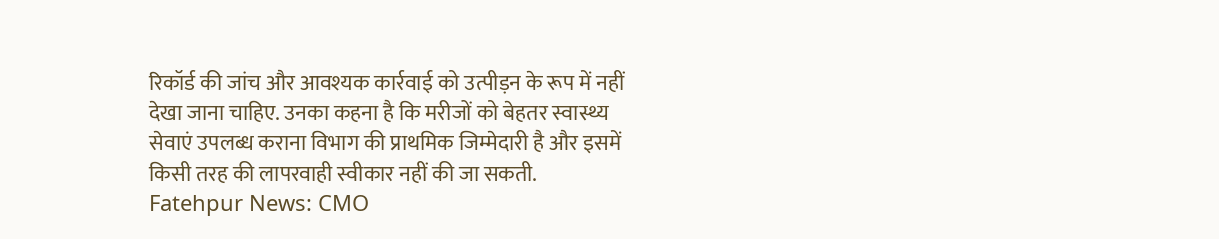रिकॉर्ड की जांच और आवश्यक कार्रवाई को उत्पीड़न के रूप में नहीं देखा जाना चाहिए. उनका कहना है कि मरीजों को बेहतर स्वास्थ्य सेवाएं उपलब्ध कराना विभाग की प्राथमिक जिम्मेदारी है और इसमें किसी तरह की लापरवाही स्वीकार नहीं की जा सकती.
Fatehpur News: CMO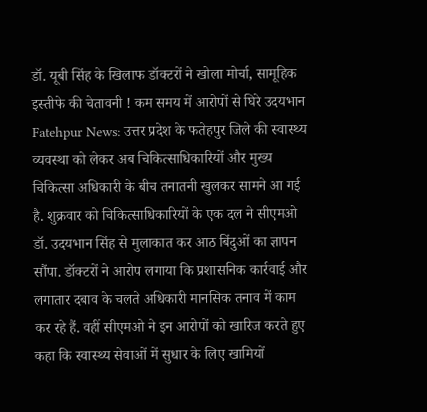डॉ. यूबी सिंह के खिलाफ डॉक्टरों ने खोला मोर्चा, सामूहिक इस्तीफे की चेतावनी ! कम समय में आरोपों से घिरे उदयभान
Fatehpur News: उत्तर प्रदेश के फतेहपुर जिले की स्वास्थ्य व्यवस्था को लेकर अब चिकित्साधिकारियों और मुख्य चिकित्सा अधिकारी के बीच तनातनी खुलकर सामने आ गई है. शुक्रवार को चिकित्साधिकारियों के एक दल ने सीएमओ डॉ. उदयभान सिंह से मुलाकात कर आठ बिंदुओं का ज्ञापन सौंपा. डॉक्टरों ने आरोप लगाया कि प्रशासनिक कार्रवाई और लगातार दबाव के चलते अधिकारी मानसिक तनाव में काम कर रहे हैं. वहीं सीएमओ ने इन आरोपों को खारिज करते हुए कहा कि स्वास्थ्य सेवाओं में सुधार के लिए खामियों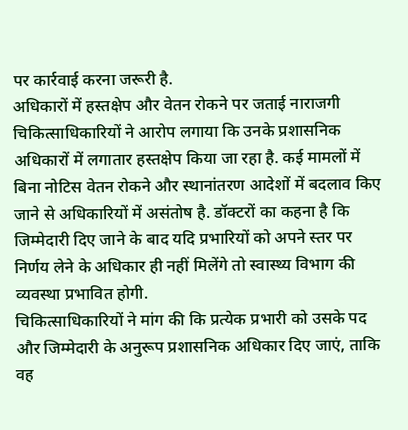पर कार्रवाई करना जरूरी है.
अधिकारों में हस्तक्षेप और वेतन रोकने पर जताई नाराजगी
चिकित्साधिकारियों ने आरोप लगाया कि उनके प्रशासनिक अधिकारों में लगातार हस्तक्षेप किया जा रहा है. कई मामलों में बिना नोटिस वेतन रोकने और स्थानांतरण आदेशों में बदलाव किए जाने से अधिकारियों में असंतोष है. डॉक्टरों का कहना है कि जिम्मेदारी दिए जाने के बाद यदि प्रभारियों को अपने स्तर पर निर्णय लेने के अधिकार ही नहीं मिलेंगे तो स्वास्थ्य विभाग की व्यवस्था प्रभावित होगी.
चिकित्साधिकारियों ने मांग की कि प्रत्येक प्रभारी को उसके पद और जिम्मेदारी के अनुरूप प्रशासनिक अधिकार दिए जाएं, ताकि वह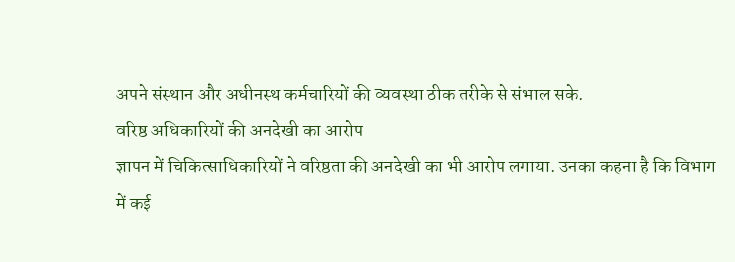अपने संस्थान और अधीनस्थ कर्मचारियों की व्यवस्था ठीक तरीके से संभाल सके.
वरिष्ठ अधिकारियों की अनदेखी का आरोप
ज्ञापन में चिकित्साधिकारियों ने वरिष्ठता की अनदेखी का भी आरोप लगाया. उनका कहना है कि विभाग में कई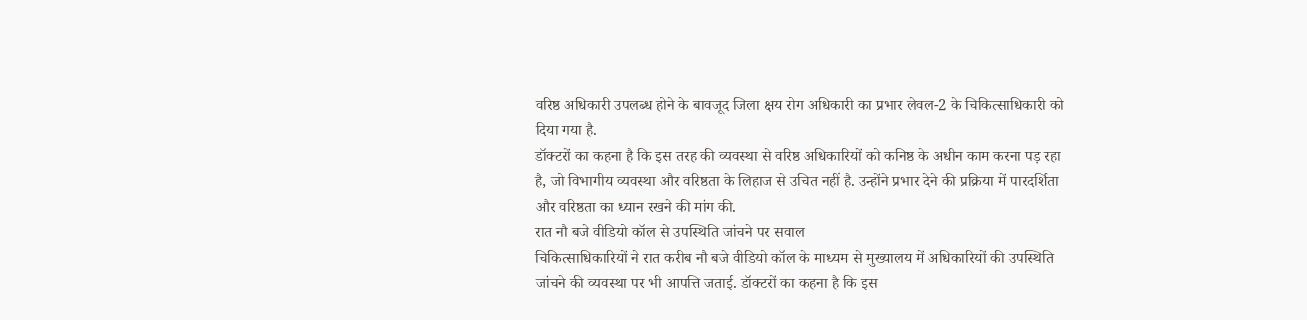वरिष्ठ अधिकारी उपलब्ध होने के बावजूद जिला क्षय रोग अधिकारी का प्रभार लेवल-2 के चिकित्साधिकारी को दिया गया है.
डॉक्टरों का कहना है कि इस तरह की व्यवस्था से वरिष्ठ अधिकारियों को कनिष्ठ के अधीन काम करना पड़ रहा है, जो विभागीय व्यवस्था और वरिष्ठता के लिहाज से उचित नहीं है. उन्होंने प्रभार देने की प्रक्रिया में पारदर्शिता और वरिष्ठता का ध्यान रखने की मांग की.
रात नौ बजे वीडियो कॉल से उपस्थिति जांचने पर सवाल
चिकित्साधिकारियों ने रात करीब नौ बजे वीडियो कॉल के माध्यम से मुख्यालय में अधिकारियों की उपस्थिति जांचने की व्यवस्था पर भी आपत्ति जताई. डॉक्टरों का कहना है कि इस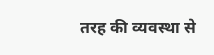तरह की व्यवस्था से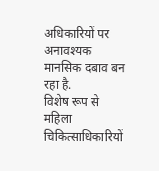अधिकारियों पर अनावश्यक मानसिक दबाव बन रहा है.
विशेष रूप से महिला चिकित्साधिकारियों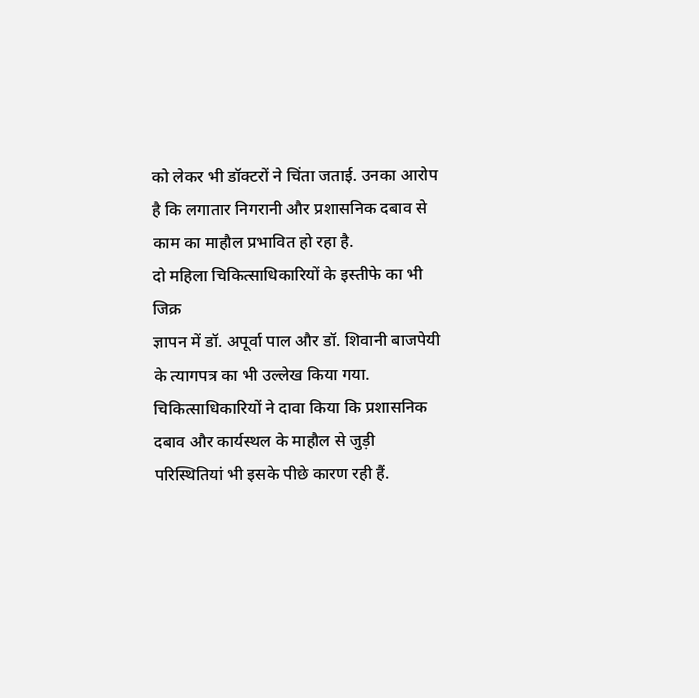को लेकर भी डॉक्टरों ने चिंता जताई. उनका आरोप है कि लगातार निगरानी और प्रशासनिक दबाव से काम का माहौल प्रभावित हो रहा है.
दो महिला चिकित्साधिकारियों के इस्तीफे का भी जिक्र
ज्ञापन में डॉ. अपूर्वा पाल और डॉ. शिवानी बाजपेयी के त्यागपत्र का भी उल्लेख किया गया. चिकित्साधिकारियों ने दावा किया कि प्रशासनिक दबाव और कार्यस्थल के माहौल से जुड़ी परिस्थितियां भी इसके पीछे कारण रही हैं.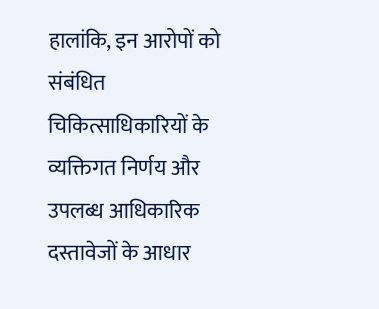हालांकि, इन आरोपों को संबंधित चिकित्साधिकारियों के व्यक्तिगत निर्णय और उपलब्ध आधिकारिक दस्तावेजों के आधार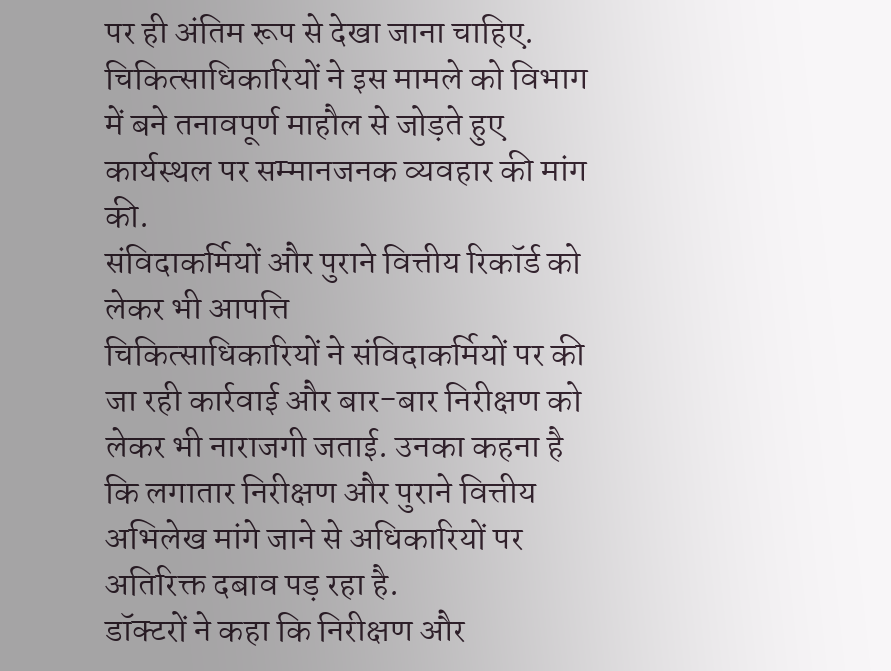पर ही अंतिम रूप से देखा जाना चाहिए. चिकित्साधिकारियों ने इस मामले को विभाग में बने तनावपूर्ण माहौल से जोड़ते हुए कार्यस्थल पर सम्मानजनक व्यवहार की मांग की.
संविदाकर्मियों और पुराने वित्तीय रिकॉर्ड को लेकर भी आपत्ति
चिकित्साधिकारियों ने संविदाकर्मियों पर की जा रही कार्रवाई और बार-बार निरीक्षण को लेकर भी नाराजगी जताई. उनका कहना है कि लगातार निरीक्षण और पुराने वित्तीय अभिलेख मांगे जाने से अधिकारियों पर अतिरिक्त दबाव पड़ रहा है.
डॉक्टरों ने कहा कि निरीक्षण और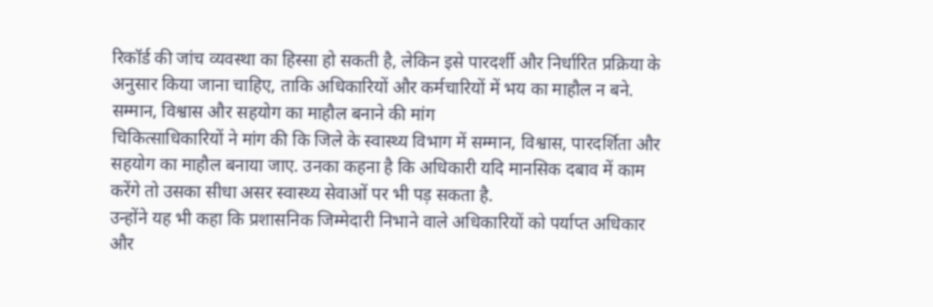रिकॉर्ड की जांच व्यवस्था का हिस्सा हो सकती है, लेकिन इसे पारदर्शी और निर्धारित प्रक्रिया के अनुसार किया जाना चाहिए, ताकि अधिकारियों और कर्मचारियों में भय का माहौल न बने.
सम्मान, विश्वास और सहयोग का माहौल बनाने की मांग
चिकित्साधिकारियों ने मांग की कि जिले के स्वास्थ्य विभाग में सम्मान, विश्वास, पारदर्शिता और सहयोग का माहौल बनाया जाए. उनका कहना है कि अधिकारी यदि मानसिक दबाव में काम करेंगे तो उसका सीधा असर स्वास्थ्य सेवाओं पर भी पड़ सकता है.
उन्होंने यह भी कहा कि प्रशासनिक जिम्मेदारी निभाने वाले अधिकारियों को पर्याप्त अधिकार और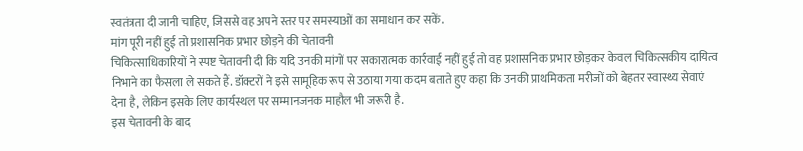स्वतंत्रता दी जानी चाहिए, जिससे वह अपने स्तर पर समस्याओं का समाधान कर सकें.
मांग पूरी नहीं हुई तो प्रशासनिक प्रभार छोड़ने की चेतावनी
चिकित्साधिकारियों ने स्पष्ट चेतावनी दी कि यदि उनकी मांगों पर सकारात्मक कार्रवाई नहीं हुई तो वह प्रशासनिक प्रभार छोड़कर केवल चिकित्सकीय दायित्व निभाने का फैसला ले सकते हैं. डॉक्टरों ने इसे सामूहिक रूप से उठाया गया कदम बताते हुए कहा कि उनकी प्राथमिकता मरीजों को बेहतर स्वास्थ्य सेवाएं देना है, लेकिन इसके लिए कार्यस्थल पर सम्मानजनक माहौल भी जरूरी है.
इस चेतावनी के बाद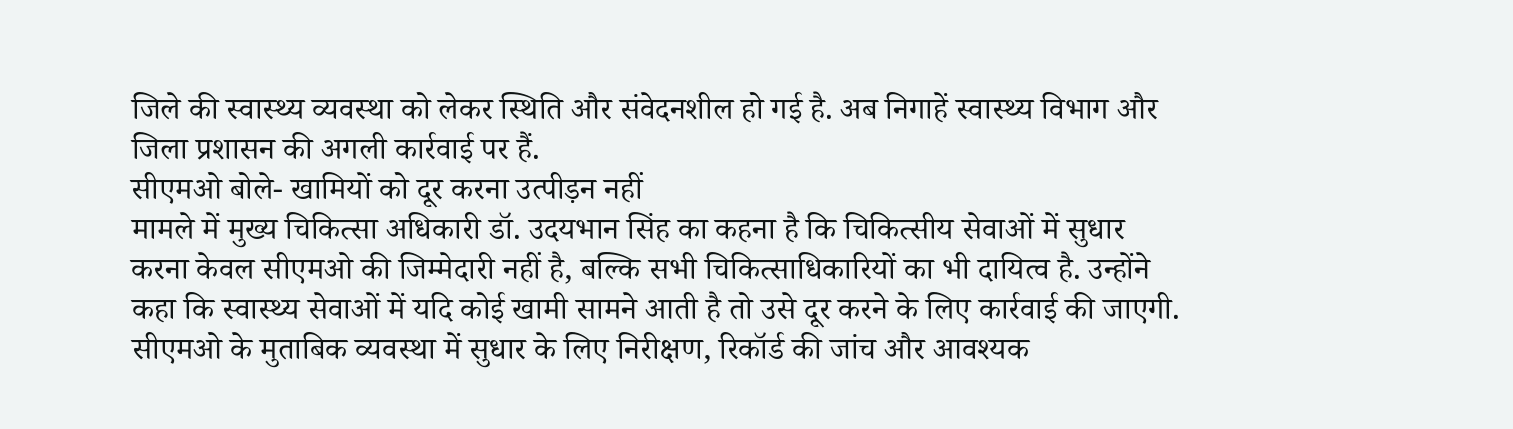जिले की स्वास्थ्य व्यवस्था को लेकर स्थिति और संवेदनशील हो गई है. अब निगाहें स्वास्थ्य विभाग और जिला प्रशासन की अगली कार्रवाई पर हैं.
सीएमओ बोले- खामियों को दूर करना उत्पीड़न नहीं
मामले में मुख्य चिकित्सा अधिकारी डॉ. उदयभान सिंह का कहना है कि चिकित्सीय सेवाओं में सुधार करना केवल सीएमओ की जिम्मेदारी नहीं है, बल्कि सभी चिकित्साधिकारियों का भी दायित्व है. उन्होंने कहा कि स्वास्थ्य सेवाओं में यदि कोई खामी सामने आती है तो उसे दूर करने के लिए कार्रवाई की जाएगी.
सीएमओ के मुताबिक व्यवस्था में सुधार के लिए निरीक्षण, रिकॉर्ड की जांच और आवश्यक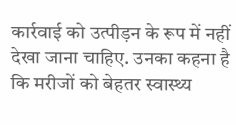कार्रवाई को उत्पीड़न के रूप में नहीं देखा जाना चाहिए. उनका कहना है कि मरीजों को बेहतर स्वास्थ्य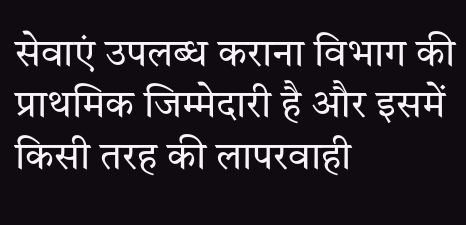सेवाएं उपलब्ध कराना विभाग की प्राथमिक जिम्मेदारी है और इसमें किसी तरह की लापरवाही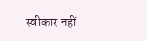स्वीकार नहीं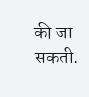की जा सकती.